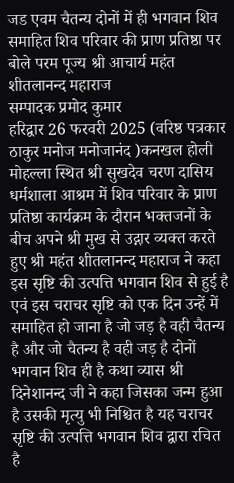जड एवम चैतन्य दोनों में ही भगवान शिव समाहित शिव परिवार की प्राण प्रतिष्ठा पर बोले परम पूज्य श्री आचार्य महंत शीतलानन्द महाराज
सम्पादक प्रमोद कुमार
हरिद्वार 26 फरवरी 2025 (वरिष्ठ पत्रकार ठाकुर मनोज मनोजानंद )कनखल होली मोहल्ला स्थित श्री सुखदेव चरण दासिय धर्मशाला आश्रम में शिव परिवार के प्राण प्रतिष्ठा कार्यक्रम के दौरान भक्तजनों के बीच अपने श्री मुख से उद्गार व्यक्त करते हुए श्री महंत शीतलानन्द महाराज ने कहा इस सृष्टि की उत्पत्ति भगवान शिव से हुई है एवं इस चराचर सृष्टि को एक दिन उन्हें में समाहित हो जाना है जो जड़ है वही चैतन्य है और जो चैतन्य है वही जड़ है दोनों भगवान शिव ही है कथा व्यास श्री दिनेशानन्द जी ने कहा जिसका जन्म हुआ है उसकी मृत्यु भी निश्चित है यह चराचर सृष्टि की उत्पत्ति भगवान शिव द्वारा रचित है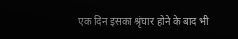एक दिन इसका श्रृंघार होने के बाद भी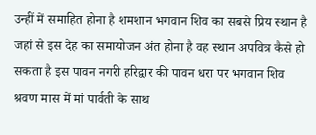उन्हीं में समाहित होना है शमशान भगवान शिव का सबसे प्रिय स्थान है जहां से इस देह का समायोजन अंत होना है वह स्थान अपवित्र कैसे हो सकता है इस पावन नगरी हरिद्वार की पावन धरा पर भगवान शिव श्रवण मास में मां पार्वती के साथ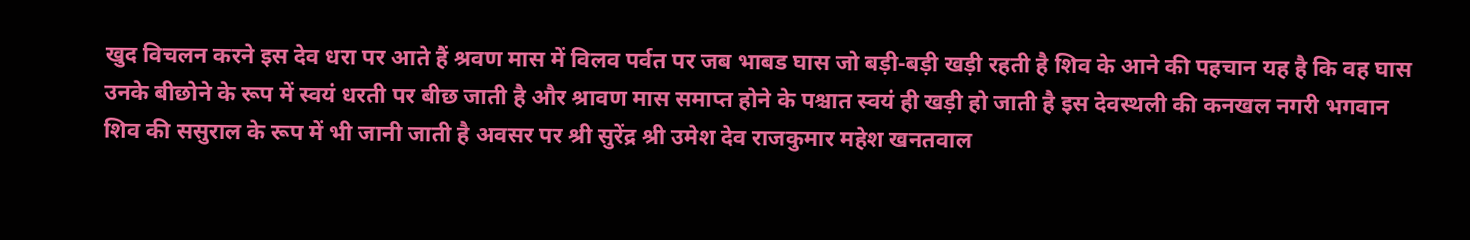खुद विचलन करने इस देव धरा पर आते हैं श्रवण मास में विलव पर्वत पर जब भाबड घास जो बड़ी-बड़ी खड़ी रहती है शिव के आने की पहचान यह है कि वह घास उनके बीछोने के रूप में स्वयं धरती पर बीछ जाती है और श्रावण मास समाप्त होने के पश्चात स्वयं ही खड़ी हो जाती है इस देवस्थली की कनखल नगरी भगवान शिव की ससुराल के रूप में भी जानी जाती है अवसर पर श्री सुरेंद्र श्री उमेश देव राजकुमार महेश खनतवाल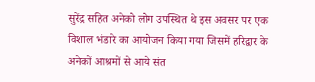सुरेंद्र सहित अनेको लोग उपस्थित थे इस अवसर पर एक विशाल भंडारे का आयोजन किया गया जिसमें हरिद्वार के अनेकों आश्रमों से आये संत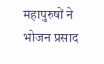महापुरुषों ने भोजन प्रसाद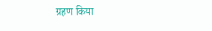ग्रहण किया